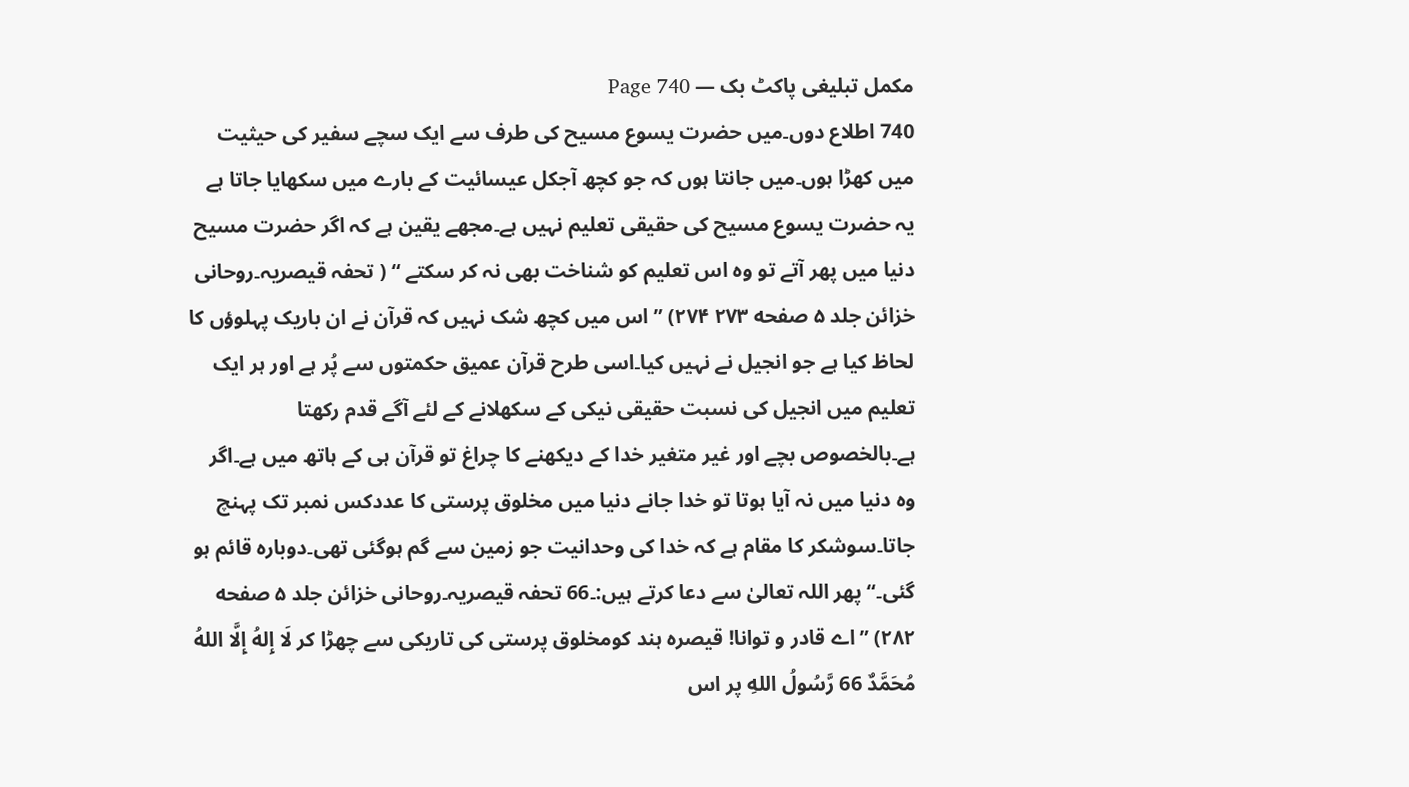مکمل تبلیغی پاکٹ بک — Page 740
740 اطلاع دوں۔میں حضرت یسوع مسیح کی طرف سے ایک سچے سفیر کی حیثیت میں کھڑا ہوں۔میں جانتا ہوں کہ جو کچھ آجکل عیسائیت کے بارے میں سکھایا جاتا ہے یہ حضرت یسوع مسیح کی حقیقی تعلیم نہیں ہے۔مجھے یقین ہے کہ اگر حضرت مسیح دنیا میں پھر آتے تو وہ اس تعلیم کو شناخت بھی نہ کر سکتے “ ( تحفہ قیصریہ۔روحانی خزائن جلد ۵ صفحه ۲۷۳ ۲۷۴) ”اس میں کچھ شک نہیں کہ قرآن نے ان باریک پہلوؤں کا لحاظ کیا ہے جو انجیل نے نہیں کیا۔اسی طرح قرآن عمیق حکمتوں سے پُر ہے اور ہر ایک تعلیم میں انجیل کی نسبت حقیقی نیکی کے سکھلانے کے لئے آگے قدم رکھتا ہے۔بالخصوص بچے اور غیر متغیر خدا کے دیکھنے کا چراغ تو قرآن ہی کے ہاتھ میں ہے۔اگر وہ دنیا میں نہ آیا ہوتا تو خدا جانے دنیا میں مخلوق پرستی کا عددکس نمبر تک پہنچ جاتا۔سوشکر کا مقام ہے کہ خدا کی وحدانیت جو زمین سے گم ہوگئی تھی۔دوبارہ قائم ہو گئی۔“ پھر اللہ تعالیٰ سے دعا کرتے ہیں:۔66 تحفہ قیصریہ۔روحانی خزائن جلد ۵ صفحه ۲۸۲) ”اے قادر و توانا! قیصرہ ہند کومخلوق پرستی کی تاریکی سے چھڑا کر لَا إِلهُ إِلَّا اللهُ مُحَمَّدٌ 66 رَّسُولُ اللهِ پر اس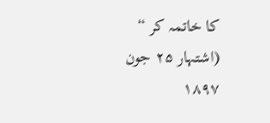کا خاتمہ کر “ (اشتہار ۲۵ جون ۱۸۹۷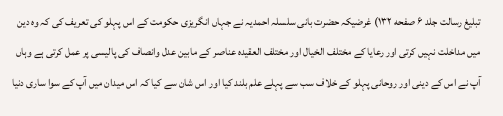تبلیغ رسالت جلد ۶ صفحه ۱۳۲) غرضیکہ حضرت بانی سلسلہ احمدیہ نے جہاں انگریزی حکومت کے اس پہلو کی تعریف کی کہ وہ دین میں مداخلت نہیں کرتی اور رعایا کے مختلف الخیال اور مختلف العقیدہ عناصر کے مابین عدل وانصاف کی پالیسی پر عمل کرتی ہے وہاں آپ نے اس کے دینی اور روحانی پہلو کے خلاف سب سے پہلے علم بلند کیا اور اس شان سے کیا کہ اس میدان میں آپ کے سوا ساری دنیا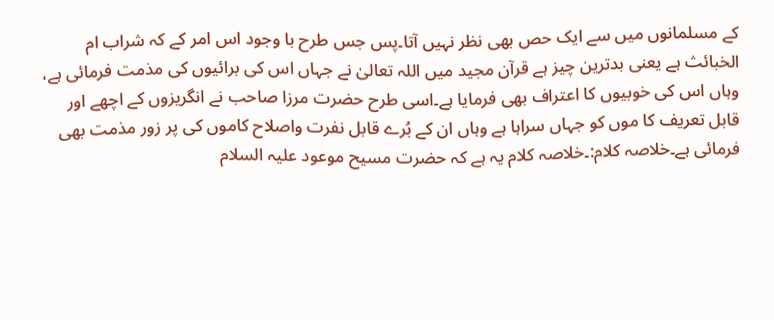کے مسلمانوں میں سے ایک حص بھی نظر نہیں آتا۔پس جس طرح با وجود اس امر کے کہ شراب ام الخبائث ہے یعنی بدترین چیز ہے قرآن مجید میں اللہ تعالیٰ نے جہاں اس کی برائیوں کی مذمت فرمائی ہے، وہاں اس کی خوبیوں کا اعتراف بھی فرمایا ہے۔اسی طرح حضرت مرزا صاحب نے انگریزوں کے اچھے اور قابل تعریف کا موں کو جہاں سراہا ہے وہاں ان کے بُرے قابل نفرت واصلاح کاموں کی پر زور مذمت بھی فرمائی ہے۔خلاصہ کلام:۔خلاصہ کلام یہ ہے کہ حضرت مسیح موعود علیہ السلام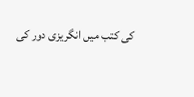کی کتب میں انگریزی دور کی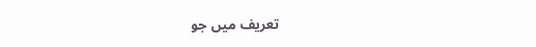تعریف میں جو